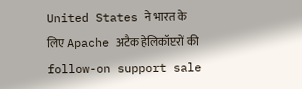United States ने भारत के लिए Apache अटैक हेलिकॉप्टरों की follow-on support sale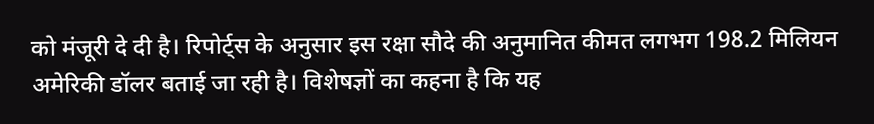को मंजूरी दे दी है। रिपोर्ट्स के अनुसार इस रक्षा सौदे की अनुमानित कीमत लगभग 198.2 मिलियन अमेरिकी डॉलर बताई जा रही है। विशेषज्ञों का कहना है कि यह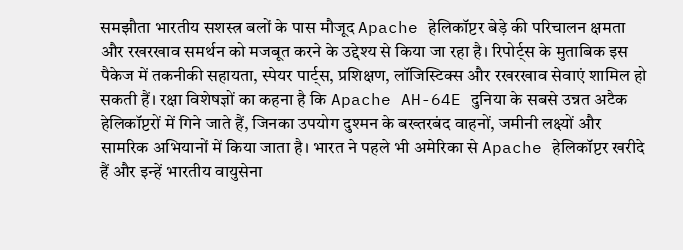समझौता भारतीय सशस्त्र बलों के पास मौजूद Apache हेलिकॉप्टर बेड़े की परिचालन क्षमता और रखरखाव समर्थन को मजबूत करने के उद्देश्य से किया जा रहा है। रिपोर्ट्स के मुताबिक इस पैकेज में तकनीकी सहायता, स्पेयर पार्ट्स, प्रशिक्षण, लॉजिस्टिक्स और रखरखाव सेवाएं शामिल हो सकती हैं। रक्षा विशेषज्ञों का कहना है कि Apache AH-64E दुनिया के सबसे उन्नत अटैक हेलिकॉप्टरों में गिने जाते हैं, जिनका उपयोग दुश्मन के बख्तरबंद वाहनों, जमीनी लक्ष्यों और सामरिक अभियानों में किया जाता है। भारत ने पहले भी अमेरिका से Apache हेलिकॉप्टर खरीदे हैं और इन्हें भारतीय वायुसेना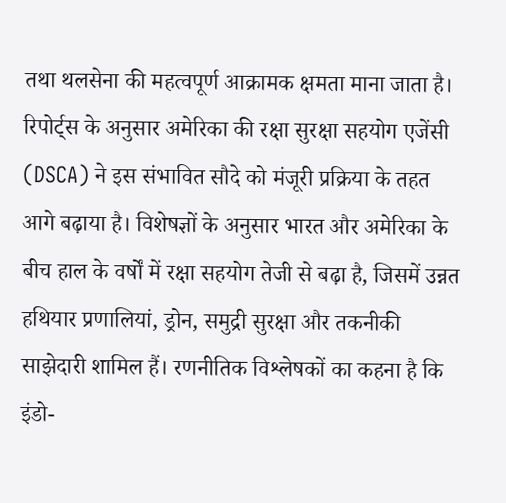तथा थलसेना की महत्वपूर्ण आक्रामक क्षमता माना जाता है। रिपोर्ट्स के अनुसार अमेरिका की रक्षा सुरक्षा सहयोग एजेंसी (DSCA) ने इस संभावित सौदे को मंजूरी प्रक्रिया के तहत आगे बढ़ाया है। विशेषज्ञों के अनुसार भारत और अमेरिका के बीच हाल के वर्षों में रक्षा सहयोग तेजी से बढ़ा है, जिसमें उन्नत हथियार प्रणालियां, ड्रोन, समुद्री सुरक्षा और तकनीकी साझेदारी शामिल हैं। रणनीतिक विश्लेषकों का कहना है कि इंडो-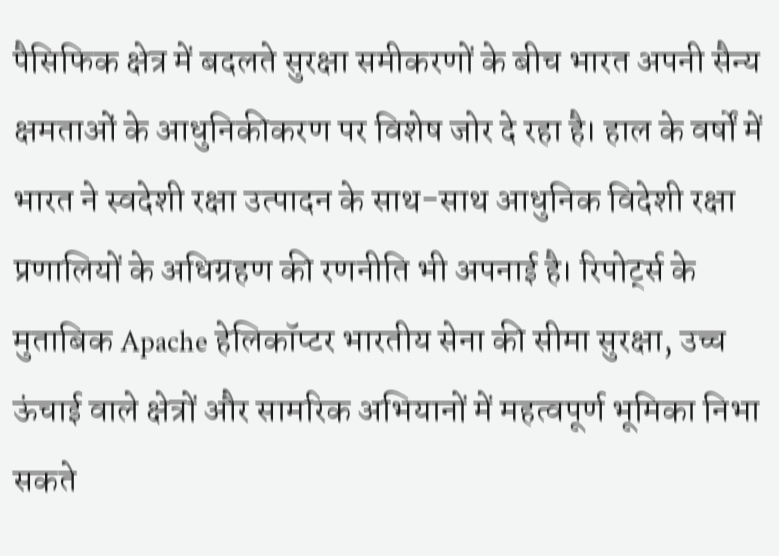पैसिफिक क्षेत्र में बदलते सुरक्षा समीकरणों के बीच भारत अपनी सैन्य क्षमताओं के आधुनिकीकरण पर विशेष जोर दे रहा है। हाल के वर्षों में भारत ने स्वदेशी रक्षा उत्पादन के साथ-साथ आधुनिक विदेशी रक्षा प्रणालियों के अधिग्रहण की रणनीति भी अपनाई है। रिपोर्ट्स के मुताबिक Apache हेलिकॉप्टर भारतीय सेना की सीमा सुरक्षा, उच्च ऊंचाई वाले क्षेत्रों और सामरिक अभियानों में महत्वपूर्ण भूमिका निभा सकते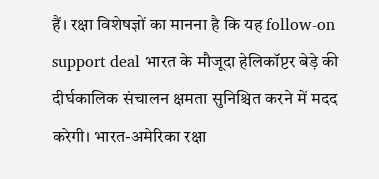हैं। रक्षा विशेषज्ञों का मानना है कि यह follow-on support deal भारत के मौजूदा हेलिकॉप्टर बेड़े की दीर्घकालिक संचालन क्षमता सुनिश्चित करने में मदद करेगी। भारत-अमेरिका रक्षा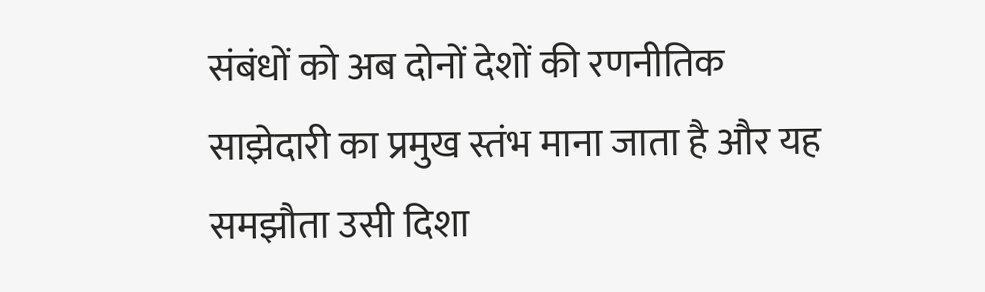संबंधों को अब दोनों देशों की रणनीतिक साझेदारी का प्रमुख स्तंभ माना जाता है और यह समझौता उसी दिशा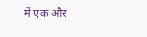में एक और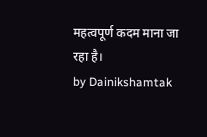महत्वपूर्ण कदम माना जा रहा है।
by Dainikshamtak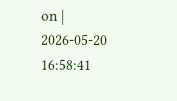on | 2026-05-20 16:58:41